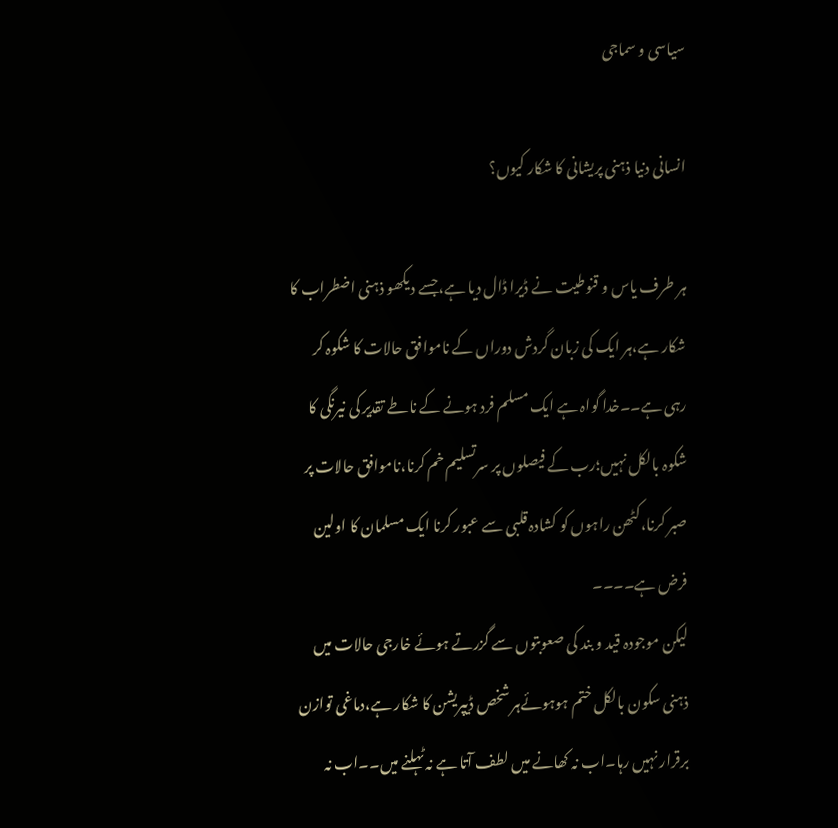سیاسی و سماجی

انسانی دنیا ذہنی پریشانی کا شکار کیوں؟

ہر طرف یاس و قنوطیت نے ڈیرا ڈال دیا ہے،جسے دیکھو ذہنی اضطراب کا شکار ہے،ہر ایک کی زبان گردش دوراں کے ناموافق حالات کا شکوہ کر رہی ہے۔۔خدا گواہ ہے ایک مسلم فرد ہونے کے ناطے تقدیر کی نیرنگی کا شکوہ بالکل نہیں؛رب کے فیصلوں پر سرتسلیم خم کرنا،ناموافق حالات پر صبر کرنا،کٹھن راہوں کو کشادہ قلبی سے عبور کرنا ایک مسلمان کا اولین فرض ہے۔۔۔۔
لیکن موجودہ قید و بند کی صعوبتوں سے گزرتے ہوئے خارجی حالات میں ذہنی سکون بالکل ختم ہوہوئےہر شخص ڈیپریشن کا شکار ہے،دماغی توازن برقرار نہیں رہا۔اب نہ کھانے میں لطف آتا ہے نہ ٹہلنے میں۔۔اب نہ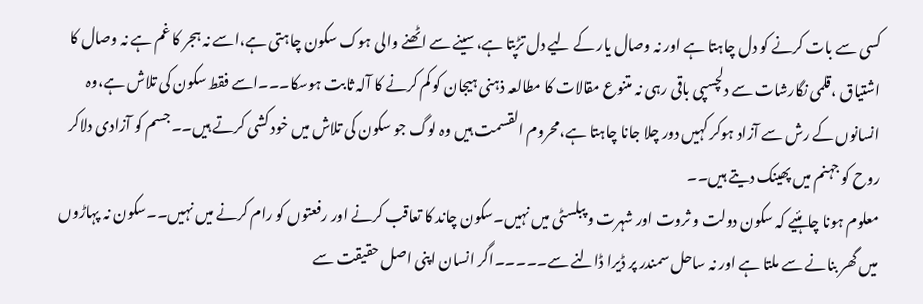کسی سے بات کرنے کو دل چاہتا ہے اور نہ وصال یار کے لیے دل تڑپتا ہے،سینے سے اٹھنے والی ہوک سکون چاہتی ہے،اسے نہ ہجر کا غم ہے نہ وصال کا اشتیاق ،قلمی نگارشات سے دلچسپی باقی رہی نہ متنوع مقالات کا مطالعہ ذہنی ہیجان کو کم کرنے کا آلہ ثابت ہوسکا۔۔۔اسے فقط سکون کی تلاش ہے،وہ انسانوں کے رش سے آزاد ہوکر کہیں دور چلا جانا چاہتا ہے،محروم القسمت ہیں وہ لوگ جو سکون کی تلاش میں خود کشی کرتے ہیں۔۔جسم کو آزادی دلاکر روح کو جہنم میں پھینک دیتے ہیں۔۔
معلوم ہونا چاہئیے کہ سکون دولت و ثروت اور شہرت و پبلسٹی میں نہیں۔سکون چاند کا تعاقب کرنے اور رفعتوں کو رام کرنے میں نہیں۔۔سکون نہ پہاڑوں میں گھر بنانے سے ملتا ہے اور نہ ساحل سمندر پر ڈیرا ڈالنے سے۔۔۔۔۔اگر انسان اپنی اصل حقیقت سے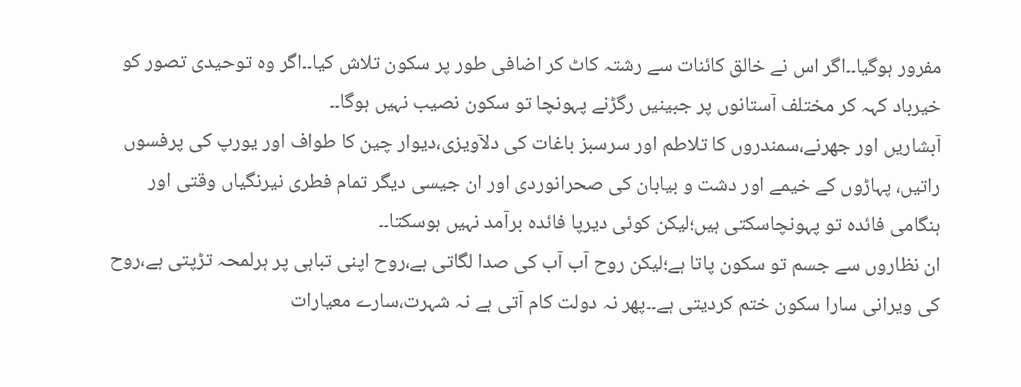مفرور ہوگیا۔۔اگر اس نے خالق کائنات سے رشتہ کاٹ کر اضافی طور پر سکون تلاش کیا۔۔اگر وہ توحیدی تصور کو خیرباد کہہ کر مختلف آستانوں پر جبینیں رگڑنے پہونچا تو سکون نصیب نہیں ہوگا۔۔
آبشاریں اور جھرنے،سمندروں کا تلاطم اور سرسبز باغات کی دلآویزی،دیوار چین کا طواف اور یورپ کی پرفسوں راتیں، پہاڑوں کے خیمے اور دشت و بیابان کی صحرانوردی اور ان جیسی دیگر تمام فطری نیرنگیاں وقتی اور ہنگامی فائدہ تو پہونچاسکتی ہیں؛لیکن کوئی دیرپا فائدہ برآمد نہیں ہوسکتا۔۔
ان نظاروں سے جسم تو سکون پاتا ہے؛لیکن روح آب آب کی صدا لگاتی ہے،روح اپنی تباہی پر ہرلمحہ تڑپتی ہے،روح کی ویرانی سارا سکون ختم کردیتی ہے۔۔پھر نہ دولت کام آتی ہے نہ شہرت،سارے معیارات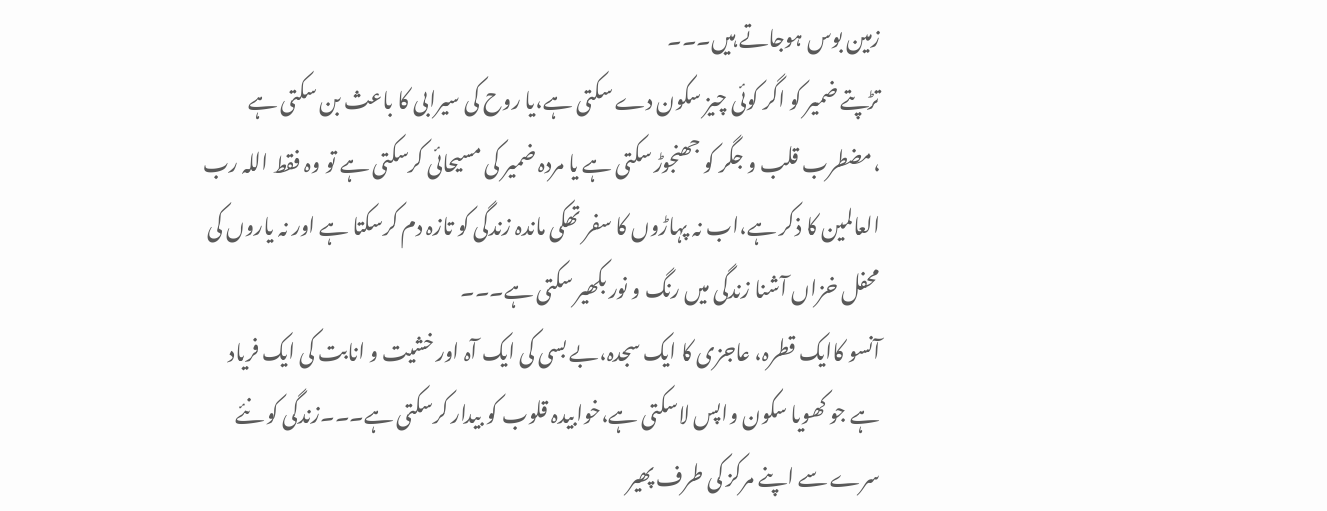زمین بوس ہوجاتے ہیں۔۔۔
تڑپتے ضمیر کو اگر کوئی چیز سکون دے سکتی ہے،یا روح کی سیرابی کا باعث بن سکتی ہے ،مضطرب قلب و جگر کو جھنجوڑ سکتی ہے یا مردہ ضمیر کی مسیحائی کرسکتی ہے تو وہ فقط اللہ رب العالمین کا ذکر ہے،اب نہ پہاڑوں کا سفر تھکی ماندہ زندگی کو تازہ دم کرسکتا ہے اور نہ یاروں کی محفل خزاں آشنا زندگی میں رنگ و نور بکھیر سکتی ہے۔۔۔
آنسو کاایک قطرہ، عاجزی کا ایک سجدہ،بے بسی کی ایک آہ اور خشیت و انابت کی ایک فریاد ہے جو کھویا سکون واپس لاسکتی ہے،خوابیدہ قلوب کو بیدار کرسکتی ہے۔۔۔زندگی کو نئے سرے سے اپنے مرکز کی طرف پھیر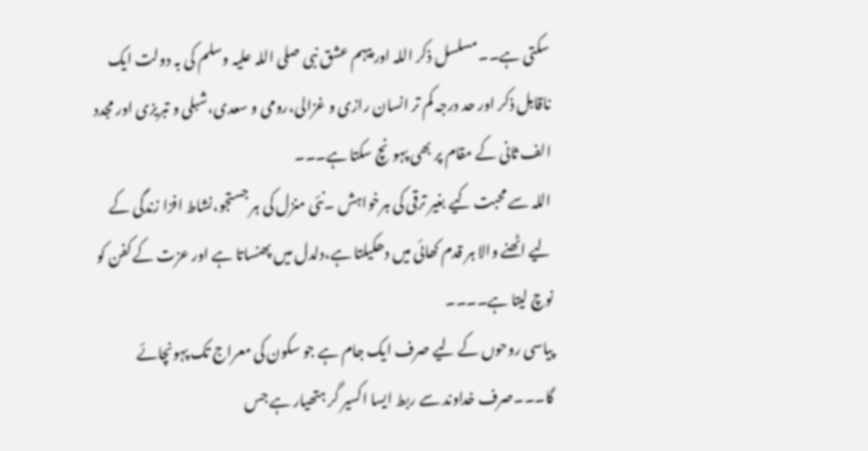سکتی ہے۔۔مسلسل ذکر اللہ اور پیہم عشق نبی صلی اللہ علیہ وسلم کی بہ دولت ایک ناقابل ذکر اور حد درجہ کم تر انسان رازی و غزالی،رومی و سعدی،شبلی و تبریزی اور مجدد الف ثانی کے مقام پر بھی پہونچ سکتا ہے۔۔۔
اللہ سے محبت کیے بغیر ترقی کی ہرخواہش ۔نئی منزل کی ہر جستجو،نشاط افزا زندگی کے لیے اٹھنے والا ہر قدم کھائی میں دھکیلتا ہے،دلدل میں پھنساتا ہے اور عزت کے کفن کو نوچ لیتا ہے۔۔۔۔
پیاسی روحوں کے لیے صرف ایک جام ہے جو سکون کی معراج تک پہونچائے گا۔۔۔صرف خداوند سے ربط ایسا اکسیر گر ہتھیار ہے جس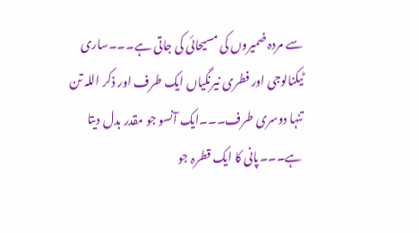سے مردہ ضمیروں کی مسیحائی کی جاتی ہے۔۔۔ساری ٹیکنالوجی اور فطری نیرنگیاں ایک طرف اور ذکر اللہ تن تنہا دوسری طرف۔۔۔ایک آنسو جو مقدر بدل دیتا ہے۔۔۔پانی کا ایک قطرہ جو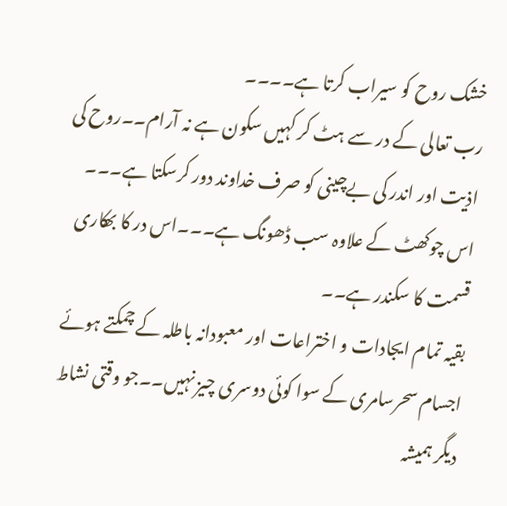خشک روح کو سیراب کرتا ہے۔۔۔۔
رب تعالی کے در سے ہٹ کر کہیں سکون ہے نہ آرام۔۔روح کی اذیت اور اندر کی بےچینی کو صرف خداوند دور کرسکتا ہے۔۔۔ اس چوکھٹ کے علاوہ سب ڈھونگ ہے۔۔۔اس در کا بھکاری قسمت کا سکندر ہے۔۔
بقیہ تمام ایجادات و اختراعات اور معبودانہ باطلہ کے چمکتے ہوئے اجسام سحرسامری کے سوا کوئی دوسری چیز نہیں۔۔جو وقتی نشاط دیگر ہمیشہ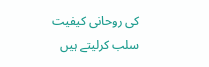کی روحانی کیفیت سلب کرلیتے ہیں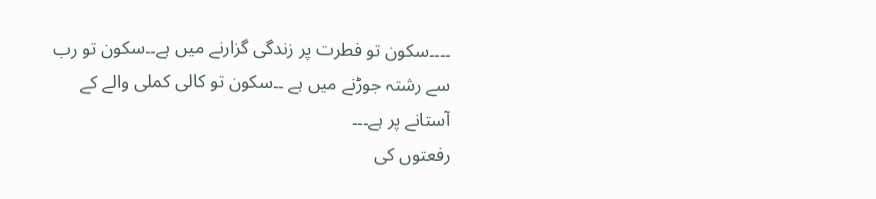۔۔۔۔سکون تو فطرت پر زندگی گزارنے میں ہے۔۔سکون تو رب سے رشتہ جوڑنے میں ہے ۔۔سکون تو کالی کملی والے کے آستانے پر ہے۔۔۔
رفعتوں کی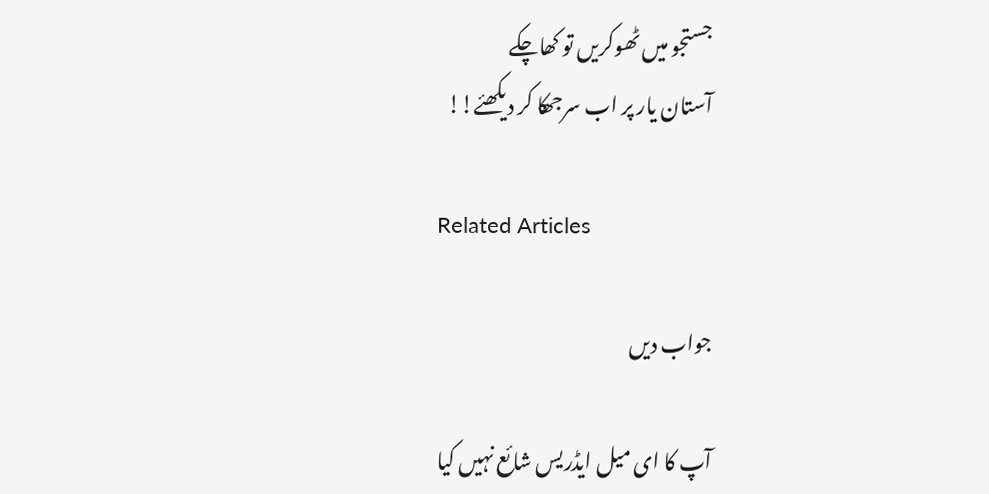جستجو میں ٹھوکریں تو کھاچکے
آستان یار پر اب سرجھکا کر دیکھئے!!

Related Articles

جواب دیں

آپ کا ای میل ایڈریس شائع نہیں کیا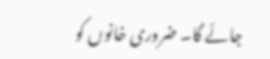جائے گا۔ ضروری خانوں کو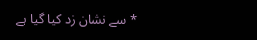* سے نشان زد کیا گیا ہے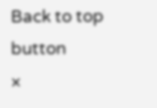Back to top button
×